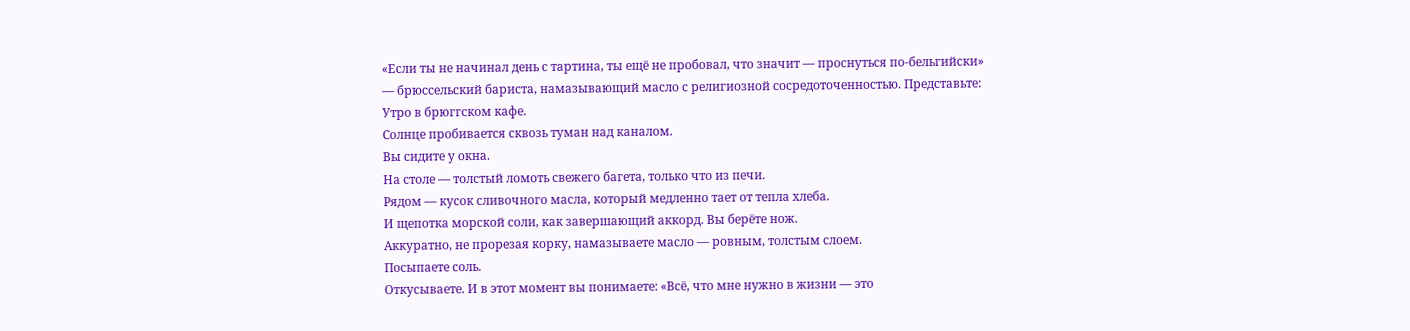«Если ты не начинал день с тартина, ты ещё не пробовал, что значит — проснуться по-бельгийски»
— брюссельский бариста, намазывающий масло с религиозной сосредоточенностью. Представьте:
Утро в брюггском кафе.
Солнце пробивается сквозь туман над каналом.
Вы сидите у окна.
На столе — толстый ломоть свежего багета, только что из печи.
Рядом — кусок сливочного масла, который медленно тает от тепла хлеба.
И щепотка морской соли, как завершающий аккорд. Вы берёте нож.
Аккуратно, не прорезая корку, намазываете масло — ровным, толстым слоем.
Посыпаете соль.
Откусываете. И в этот момент вы понимаете: «Всё, что мне нужно в жизни — это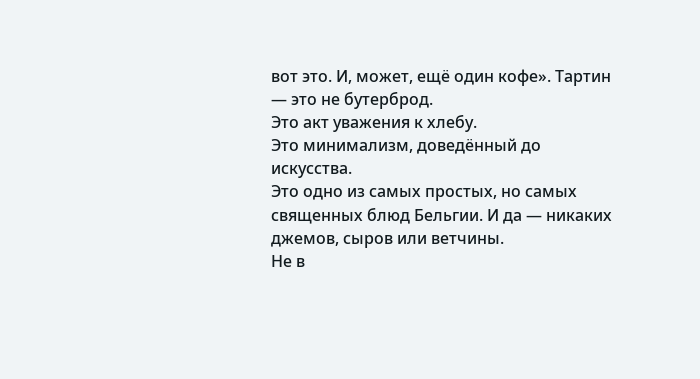вот это. И, может, ещё один кофе». Тартин — это не бутерброд.
Это акт уважения к хлебу.
Это минимализм, доведённый до искусства.
Это одно из самых простых, но самых священных блюд Бельгии. И да — никаких джемов, сыров или ветчины.
Не в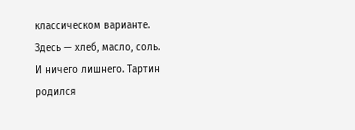классическом варианте.
Здесь — хлеб, масло, соль.
И ничего лишнего. Тартин родился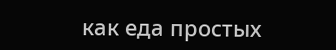как еда простых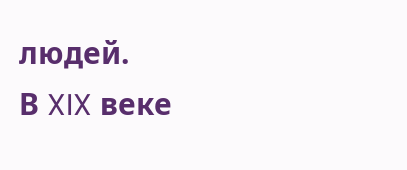людей.
В XIX веке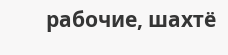рабочие, шахтё